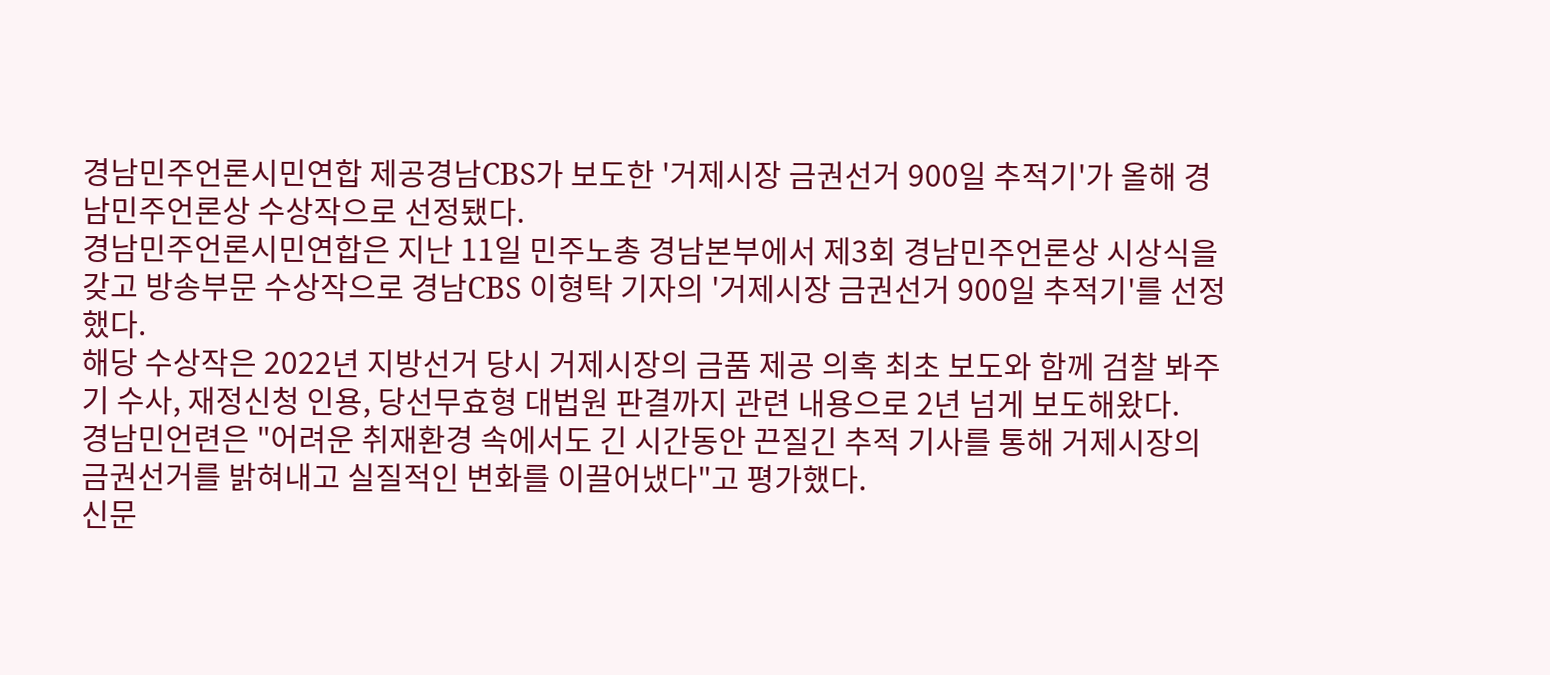경남민주언론시민연합 제공경남CBS가 보도한 '거제시장 금권선거 900일 추적기'가 올해 경남민주언론상 수상작으로 선정됐다.
경남민주언론시민연합은 지난 11일 민주노총 경남본부에서 제3회 경남민주언론상 시상식을 갖고 방송부문 수상작으로 경남CBS 이형탁 기자의 '거제시장 금권선거 900일 추적기'를 선정했다.
해당 수상작은 2022년 지방선거 당시 거제시장의 금품 제공 의혹 최초 보도와 함께 검찰 봐주기 수사, 재정신청 인용, 당선무효형 대법원 판결까지 관련 내용으로 2년 넘게 보도해왔다.
경남민언련은 "어려운 취재환경 속에서도 긴 시간동안 끈질긴 추적 기사를 통해 거제시장의 금권선거를 밝혀내고 실질적인 변화를 이끌어냈다"고 평가했다.
신문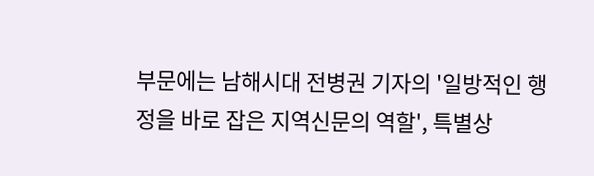부문에는 남해시대 전병권 기자의 '일방적인 행정을 바로 잡은 지역신문의 역할', 특별상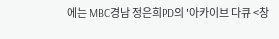에는 MBC경남 정은희PD의 '아카이브 다큐 <창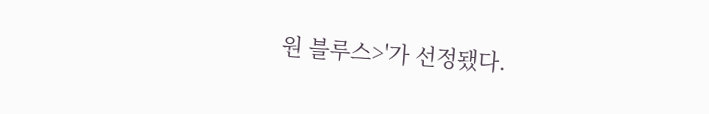원 블루스>'가 선정됐다.